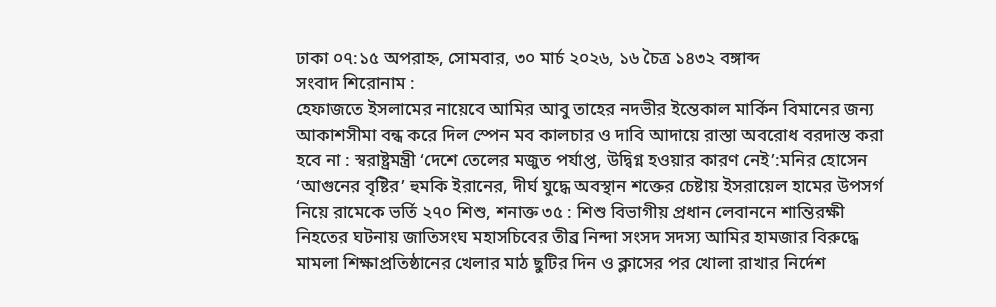ঢাকা ০৭:১৫ অপরাহ্ন, সোমবার, ৩০ মার্চ ২০২৬, ১৬ চৈত্র ১৪৩২ বঙ্গাব্দ
সংবাদ শিরোনাম :
হেফাজতে ইসলামের নায়েবে আমির আবু তাহের নদভীর ইন্তেকাল মার্কিন বিমানের জন্য আকাশসীমা বন্ধ করে দিল স্পেন মব কালচার ও দাবি আদায়ে রাস্তা অবরোধ বরদাস্ত করা হবে না : স্বরাষ্ট্রমন্ত্রী ‘দেশে তেলের মজুত পর্যাপ্ত, উদ্বিগ্ন হওয়ার কারণ নেই’:মনির হোসেন ‘আগুনের বৃষ্টির’ হুমকি ইরানের, দীর্ঘ যুদ্ধে অবস্থান শক্তের চেষ্টায় ইসরায়েল হামের উপসর্গ নিয়ে রামেকে ভর্তি ২৭০ শিশু, শনাক্ত ৩৫ : শিশু বিভাগীয় প্রধান লেবাননে শান্তিরক্ষী নিহতের ঘটনায় জাতিসংঘ মহাসচিবের তীব্র নিন্দা সংসদ সদস্য আমির হামজার বিরুদ্ধে মামলা শিক্ষাপ্রতিষ্ঠানের খেলার মাঠ ছুটির দিন ও ক্লাসের পর খোলা রাখার নির্দেশ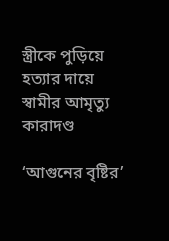স্ত্রীকে পুড়িয়ে হত্যার দায়ে স্বামীর আমৃত্যু কারাদণ্ড

‘আগুনের বৃষ্টির’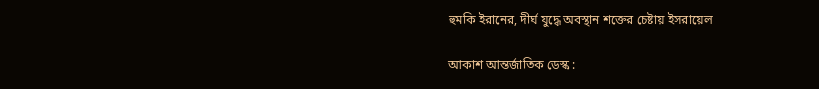হুমকি ইরানের, দীর্ঘ যুদ্ধে অবস্থান শক্তের চেষ্টায় ইসরায়েল

আকাশ আন্তর্জাতিক ডেস্ক :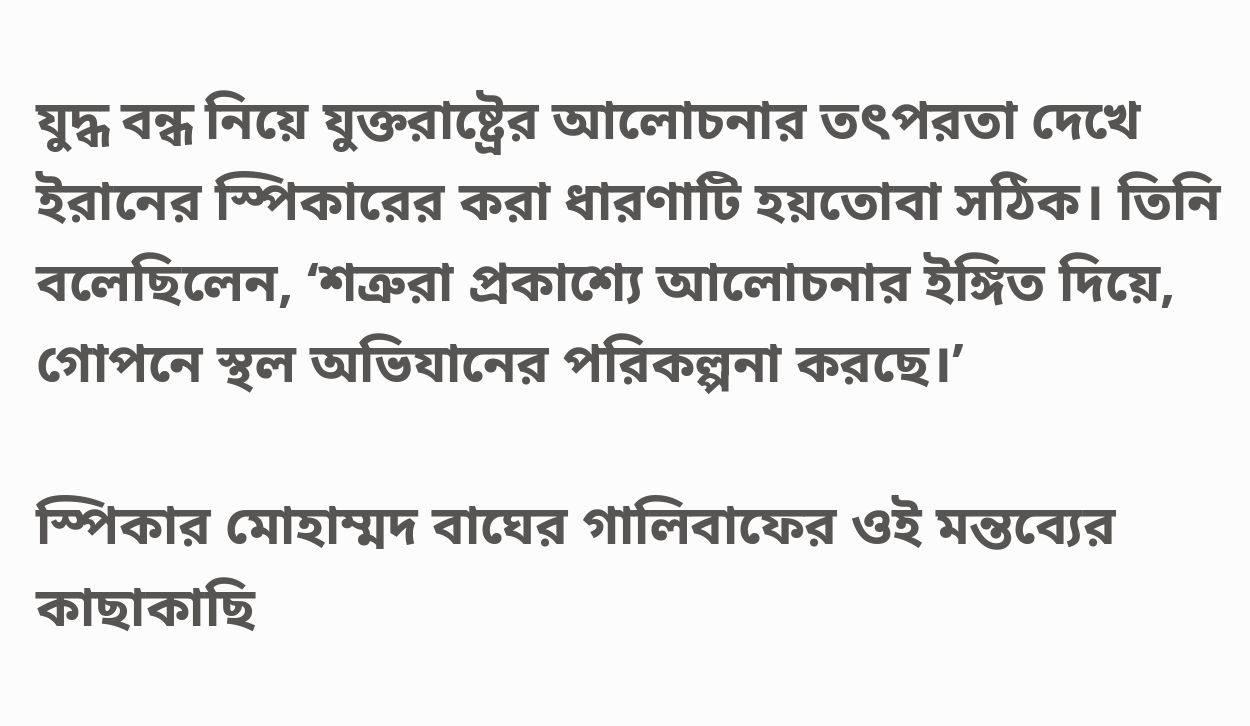যুদ্ধ বন্ধ নিয়ে যুক্তরাষ্ট্রের আলোচনার তৎপরতা দেখে ইরানের স্পিকারের করা ধারণাটি হয়তোবা সঠিক। তিনি বলেছিলেন, ‘শত্রুরা প্রকাশ্যে আলোচনার ইঙ্গিত দিয়ে, গোপনে স্থল অভিযানের পরিকল্পনা করছে।’

স্পিকার মোহাম্মদ বাঘের গালিবাফের ওই মন্তব্যের কাছাকাছি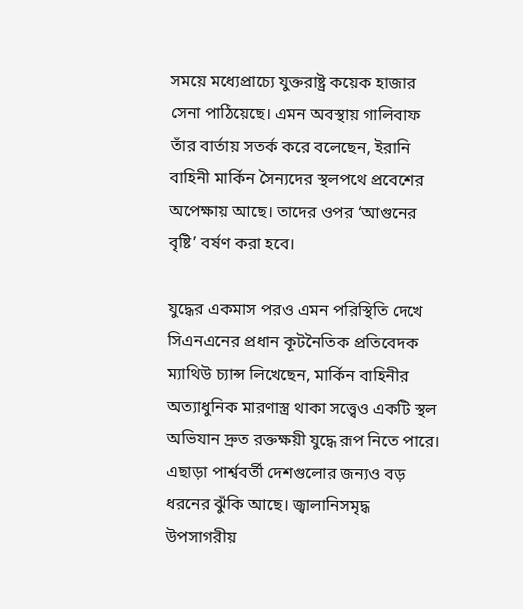সময়ে মধ্যেপ্রাচ্যে যুক্তরাষ্ট্র কয়েক হাজার সেনা পাঠিয়েছে। এমন অবস্থায় গালিবাফ তাঁর বার্তায় সতর্ক করে বলেছেন, ইরানি বাহিনী মার্কিন সৈন্যদের স্থলপথে প্রবেশের অপেক্ষায় আছে। তাদের ওপর ‘আগুনের বৃষ্টি’ বর্ষণ করা হবে।

যুদ্ধের একমাস পরও এমন পরিস্থিতি দেখে সিএনএনের প্রধান কূটনৈতিক প্রতিবেদক ম্যাথিউ চ্যান্স লিখেছেন, মার্কিন বাহিনীর অত্যাধুনিক মারণাস্ত্র থাকা সত্ত্বেও একটি স্থল অভিযান দ্রুত রক্তক্ষয়ী যুদ্ধে রূপ নিতে পারে। এছাড়া পার্শ্ববর্তী দেশগুলোর জন্যও বড় ধরনের ঝুঁকি আছে। জ্বালানিসমৃদ্ধ উপসাগরীয়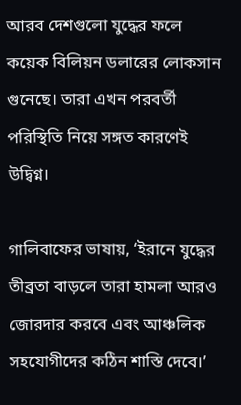আরব দেশগুলো যুদ্ধের ফলে কয়েক বিলিয়ন ডলারের লোকসান গুনেছে। তারা এখন পরবর্তী পরিস্থিতি নিয়ে সঙ্গত কারণেই উদ্বিগ্ন।

গালিবাফের ভাষায়, ‘ইরানে যুদ্ধের তীব্রতা বাড়লে তারা হামলা আরও জোরদার করবে এবং আঞ্চলিক সহযোগীদের কঠিন শাস্তি দেবে।’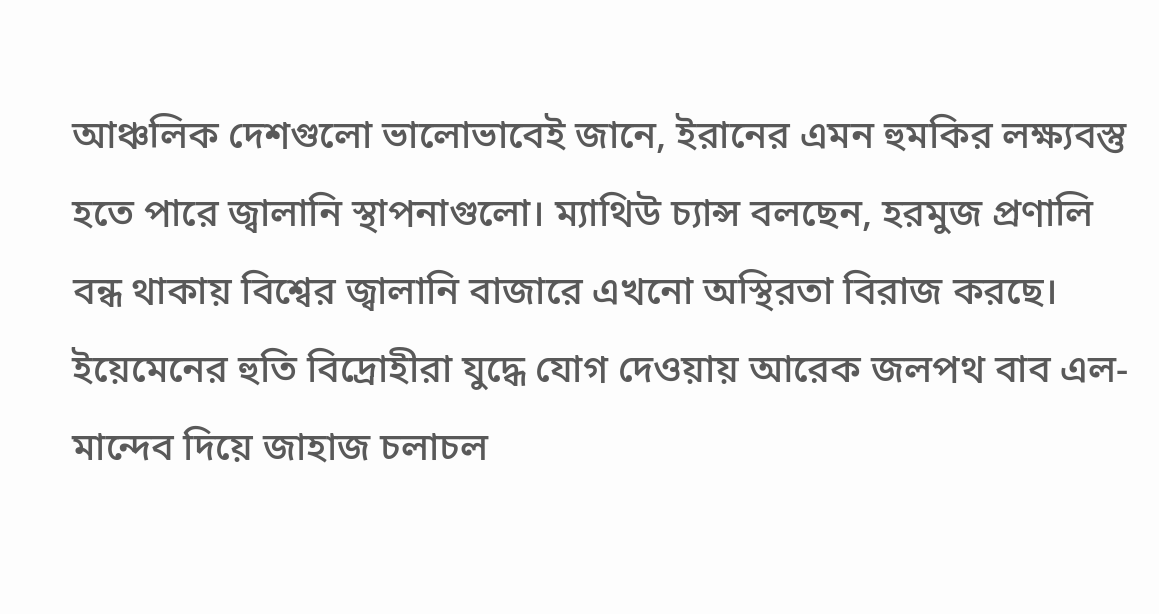আঞ্চলিক দেশগুলো ভালোভাবেই জানে, ইরানের এমন হুমকির লক্ষ্যবস্তু হতে পারে জ্বালানি স্থাপনাগুলো। ম্যাথিউ চ্যান্স বলছেন, হরমুজ প্রণালি বন্ধ থাকায় বিশ্বের জ্বালানি বাজারে এখনো অস্থিরতা বিরাজ করছে। ইয়েমেনের হুতি বিদ্রোহীরা যুদ্ধে যোগ দেওয়ায় আরেক জলপথ বাব এল-মান্দেব দিয়ে জাহাজ চলাচল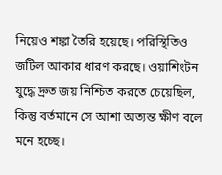নিয়েও শঙ্কা তৈরি হয়েছে। পরিস্থিতিও জটিল আকার ধারণ করছে। ওয়াশিংটন যুদ্ধে দ্রুত জয় নিশ্চিত করতে চেয়েছিল, কিন্তু বর্তমানে সে আশা অত্যন্ত ক্ষীণ বলে মনে হচ্ছে।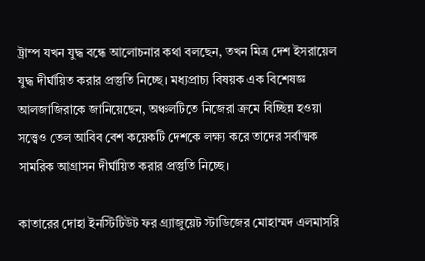ট্রাম্প যখন যুদ্ধ বন্ধে আলোচনার কথা বলছেন, তখন মিত্র দেশ ইসরায়েল যুদ্ধ দীর্ঘায়িত করার প্রস্তুতি নিচ্ছে। মধ্যপ্রাচ্য বিষয়ক এক বিশেষজ্ঞ আলজাজিরাকে জানিয়েছেন, অঞ্চলটিতে নিজেরা ক্রমে বিচ্ছিন্ন হওয়া সত্ত্বেও তেল আবিব বেশ কয়েকটি দেশকে লক্ষ্য করে তাদের সর্বাত্মক সামরিক আগ্রাসন দীর্ঘায়িত করার প্রস্তুতি নিচ্ছে।

কাতারের দোহা ইনস্টিটিউট ফর গ্র্যাজুয়েট স্টাডিজের মোহাম্মদ এলমাসরি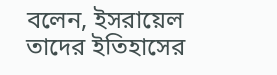বলেন, ইসরায়েল তাদের ইতিহাসের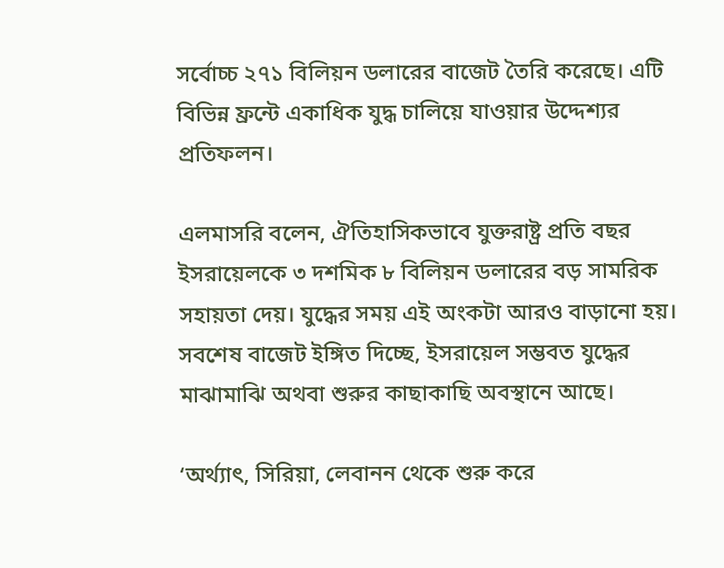সর্বোচ্চ ২৭১ বিলিয়ন ডলারের বাজেট তৈরি করেছে। এটি বিভিন্ন ফ্রন্টে একাধিক যুদ্ধ চালিয়ে যাওয়ার উদ্দেশ্যর প্রতিফলন।

এলমাসরি বলেন, ঐতিহাসিকভাবে যুক্তরাষ্ট্র প্রতি বছর ইসরায়েলকে ৩ দশমিক ৮ বিলিয়ন ডলারের বড় সামরিক সহায়তা দেয়। যুদ্ধের সময় এই অংকটা আরও বাড়ানো হয়। সবশেষ বাজেট ইঙ্গিত দিচ্ছে, ইসরায়েল সম্ভবত যুদ্ধের মাঝামাঝি অথবা শুরুর কাছাকাছি অবস্থানে আছে।

‘অর্থ্যাৎ, সিরিয়া, লেবানন থেকে শুরু করে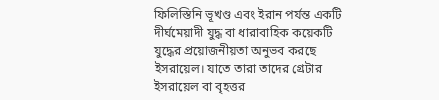ফিলিস্তিনি ভূখণ্ড এবং ইরান পর্যন্ত একটি দীর্ঘমেয়াদী যুদ্ধ বা ধারাবাহিক কয়েকটি যুদ্ধের প্রয়োজনীয়তা অনুভব করছে ইসরায়েল। যাতে তারা তাদের গ্রেটার ইসরায়েল বা বৃহত্তর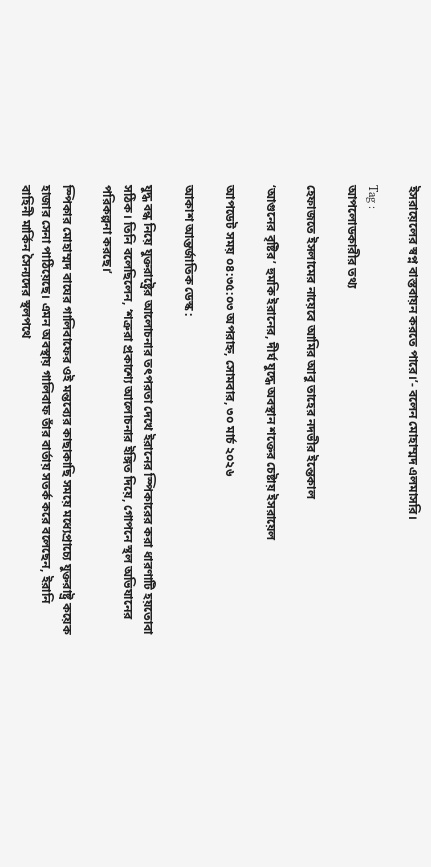ইসরায়েলের স্বপ্ন বাস্তবায়ন করতে পারে।’- বলেন মোহাম্মদ এলমাসরি।

Tag :
আপলোডকারীর তথ্য

হেফাজতে ইসলামের নায়েবে আমির আবু তাহের নদভীর ইন্তেকাল

‘আগুনের বৃষ্টির’ হুমকি ইরানের, দীর্ঘ যুদ্ধে অবস্থান শক্তের চেষ্টায় ইসরায়েল

আপডেট সময় ০৪:৩৫:০৩ অপরাহ্ন, সোমবার, ৩০ মার্চ ২০২৬

আকাশ আন্তর্জাতিক ডেস্ক :

যুদ্ধ বন্ধ নিয়ে যুক্তরাষ্ট্রের আলোচনার তৎপরতা দেখে ইরানের স্পিকারের করা ধারণাটি হয়তোবা সঠিক। তিনি বলেছিলেন, ‘শত্রুরা প্রকাশ্যে আলোচনার ইঙ্গিত দিয়ে, গোপনে স্থল অভিযানের পরিকল্পনা করছে।’

স্পিকার মোহাম্মদ বাঘের গালিবাফের ওই মন্তব্যের কাছাকাছি সময়ে মধ্যেপ্রাচ্যে যুক্তরাষ্ট্র কয়েক হাজার সেনা পাঠিয়েছে। এমন অবস্থায় গালিবাফ তাঁর বার্তায় সতর্ক করে বলেছেন, ইরানি বাহিনী মার্কিন সৈন্যদের স্থলপথে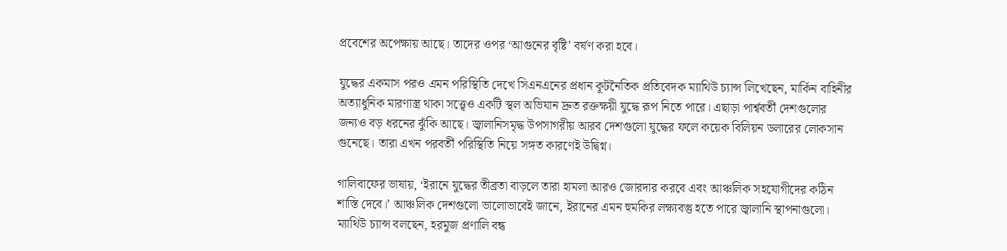প্রবেশের অপেক্ষায় আছে। তাদের ওপর ‘আগুনের বৃষ্টি’ বর্ষণ করা হবে।

যুদ্ধের একমাস পরও এমন পরিস্থিতি দেখে সিএনএনের প্রধান কূটনৈতিক প্রতিবেদক ম্যাথিউ চ্যান্স লিখেছেন, মার্কিন বাহিনীর অত্যাধুনিক মারণাস্ত্র থাকা সত্ত্বেও একটি স্থল অভিযান দ্রুত রক্তক্ষয়ী যুদ্ধে রূপ নিতে পারে। এছাড়া পার্শ্ববর্তী দেশগুলোর জন্যও বড় ধরনের ঝুঁকি আছে। জ্বালানিসমৃদ্ধ উপসাগরীয় আরব দেশগুলো যুদ্ধের ফলে কয়েক বিলিয়ন ডলারের লোকসান গুনেছে। তারা এখন পরবর্তী পরিস্থিতি নিয়ে সঙ্গত কারণেই উদ্বিগ্ন।

গালিবাফের ভাষায়, ‘ইরানে যুদ্ধের তীব্রতা বাড়লে তারা হামলা আরও জোরদার করবে এবং আঞ্চলিক সহযোগীদের কঠিন শাস্তি দেবে।’ আঞ্চলিক দেশগুলো ভালোভাবেই জানে, ইরানের এমন হুমকির লক্ষ্যবস্তু হতে পারে জ্বালানি স্থাপনাগুলো। ম্যাথিউ চ্যান্স বলছেন, হরমুজ প্রণালি বন্ধ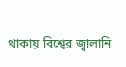থাকায় বিশ্বের জ্বালানি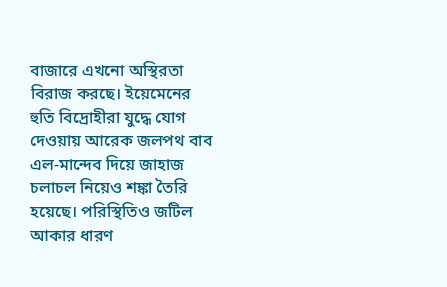বাজারে এখনো অস্থিরতা বিরাজ করছে। ইয়েমেনের হুতি বিদ্রোহীরা যুদ্ধে যোগ দেওয়ায় আরেক জলপথ বাব এল-মান্দেব দিয়ে জাহাজ চলাচল নিয়েও শঙ্কা তৈরি হয়েছে। পরিস্থিতিও জটিল আকার ধারণ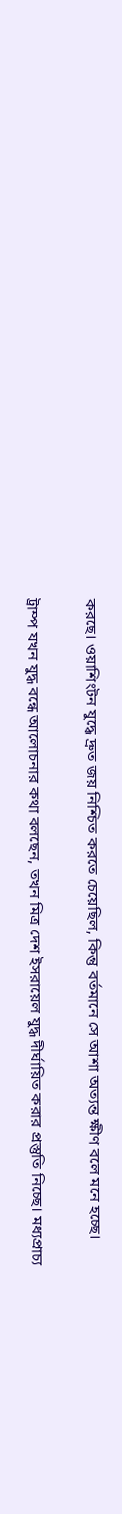করছে। ওয়াশিংটন যুদ্ধে দ্রুত জয় নিশ্চিত করতে চেয়েছিল, কিন্তু বর্তমানে সে আশা অত্যন্ত ক্ষীণ বলে মনে হচ্ছে।

ট্রাম্প যখন যুদ্ধ বন্ধে আলোচনার কথা বলছেন, তখন মিত্র দেশ ইসরায়েল যুদ্ধ দীর্ঘায়িত করার প্রস্তুতি নিচ্ছে। মধ্যপ্রাচ্য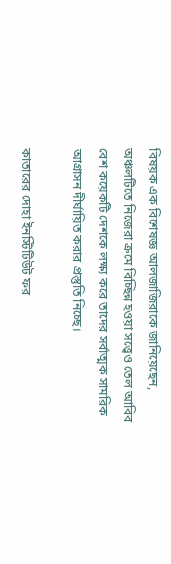বিষয়ক এক বিশেষজ্ঞ আলজাজিরাকে জানিয়েছেন, অঞ্চলটিতে নিজেরা ক্রমে বিচ্ছিন্ন হওয়া সত্ত্বেও তেল আবিব বেশ কয়েকটি দেশকে লক্ষ্য করে তাদের সর্বাত্মক সামরিক আগ্রাসন দীর্ঘায়িত করার প্রস্তুতি নিচ্ছে।

কাতারের দোহা ইনস্টিটিউট ফর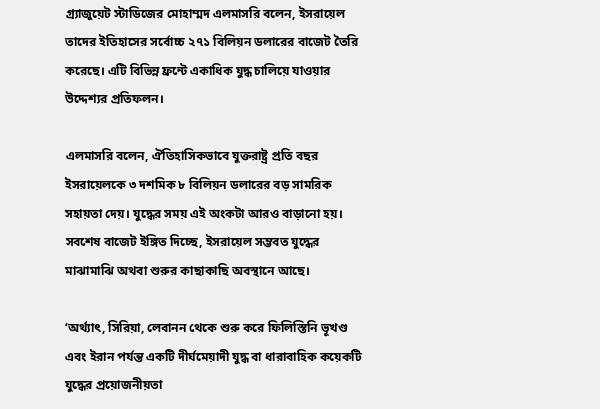গ্র্যাজুয়েট স্টাডিজের মোহাম্মদ এলমাসরি বলেন, ইসরায়েল তাদের ইতিহাসের সর্বোচ্চ ২৭১ বিলিয়ন ডলারের বাজেট তৈরি করেছে। এটি বিভিন্ন ফ্রন্টে একাধিক যুদ্ধ চালিয়ে যাওয়ার উদ্দেশ্যর প্রতিফলন।

এলমাসরি বলেন, ঐতিহাসিকভাবে যুক্তরাষ্ট্র প্রতি বছর ইসরায়েলকে ৩ দশমিক ৮ বিলিয়ন ডলারের বড় সামরিক সহায়তা দেয়। যুদ্ধের সময় এই অংকটা আরও বাড়ানো হয়। সবশেষ বাজেট ইঙ্গিত দিচ্ছে, ইসরায়েল সম্ভবত যুদ্ধের মাঝামাঝি অথবা শুরুর কাছাকাছি অবস্থানে আছে।

‘অর্থ্যাৎ, সিরিয়া, লেবানন থেকে শুরু করে ফিলিস্তিনি ভূখণ্ড এবং ইরান পর্যন্ত একটি দীর্ঘমেয়াদী যুদ্ধ বা ধারাবাহিক কয়েকটি যুদ্ধের প্রয়োজনীয়তা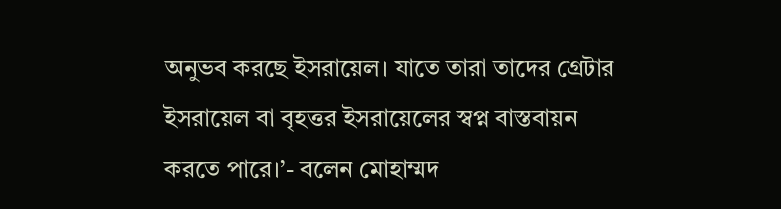অনুভব করছে ইসরায়েল। যাতে তারা তাদের গ্রেটার ইসরায়েল বা বৃহত্তর ইসরায়েলের স্বপ্ন বাস্তবায়ন করতে পারে।’- বলেন মোহাম্মদ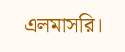এলমাসরি।